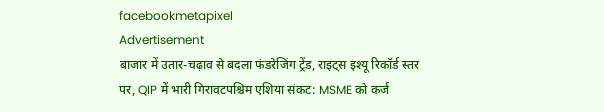facebookmetapixel
Advertisement
बाजार में उतार-चढ़ाव से बदला फंडरेजिंग ट्रेंड, राइट्स इश्यू रिकॉर्ड स्तर पर, QIP में भारी गिरावटपश्चिम एशिया संकट: MSME को कर्ज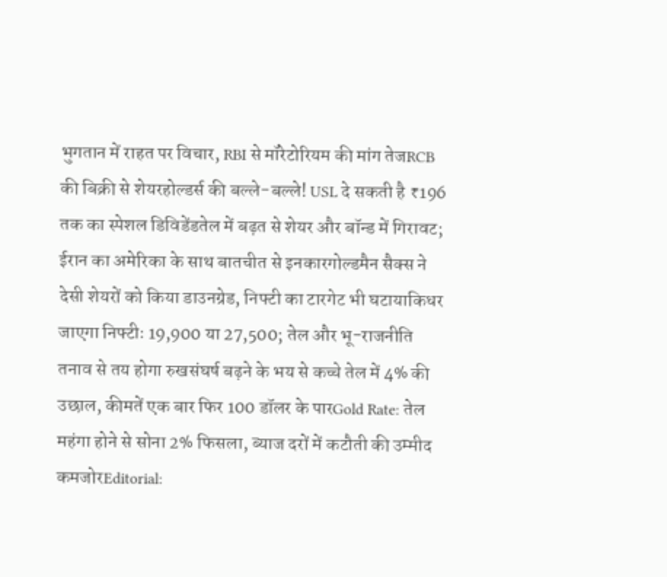भुगतान में राहत पर विचार, RBI से मॉरेटोरियम की मांग तेजRCB की बिक्री से शेयरहोल्डर्स की बल्ले-बल्ले! USL दे सकती है ₹196 तक का स्पेशल डिविडेंडतेल में बढ़त से शेयर और बॉन्ड में गिरावट; ईरान का अमेरिका के साथ बातचीत से इनकारगोल्डमैन सैक्स ने देसी शेयरों को किया डाउनग्रेड, निफ्टी का टारगेट भी घटायाकिधर जाएगा निफ्टीः 19,900 या 27,500; तेल और भू-राजनीति तनाव से तय होगा रुखसंघर्ष बढ़ने के भय से कच्चे तेल में 4% की उछाल, कीमतें एक बार फिर 100 डॉलर के पारGold Rate: तेल महंगा होने से सोना 2% फिसला, ब्याज दरों में कटौती की उम्मीद कमजोरEditorial: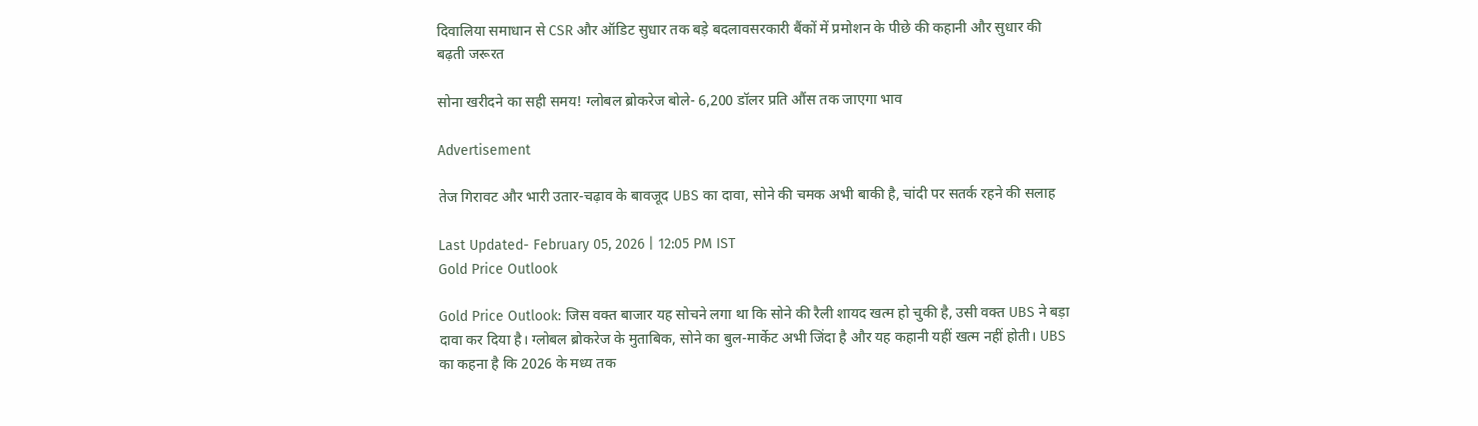दिवालिया समाधान से CSR और ऑडिट सुधार तक बड़े बदलावसरकारी बैंकों में प्रमोशन के पीछे की कहानी और सुधार की बढ़ती जरूरत

सोना खरीदने का सही समय! ग्लोबल ब्रोकरेज बोले- 6,200 डॉलर प्रति औंस तक जाएगा भाव

Advertisement

तेज गिरावट और भारी उतार-चढ़ाव के बावजूद UBS का दावा, सोने की चमक अभी बाकी है, चांदी पर सतर्क रहने की सलाह

Last Updated- February 05, 2026 | 12:05 PM IST
Gold Price Outlook

Gold Price Outlook: जिस वक्त बाजार यह सोचने लगा था कि सोने की रैली शायद खत्म हो चुकी है, उसी वक्त UBS ने बड़ा दावा कर दिया है। ग्लोबल ब्रोकरेज के मुताबिक, सोने का बुल-मार्केट अभी जिंदा है और यह कहानी यहीं खत्म नहीं होती। UBS का कहना है कि 2026 के मध्य तक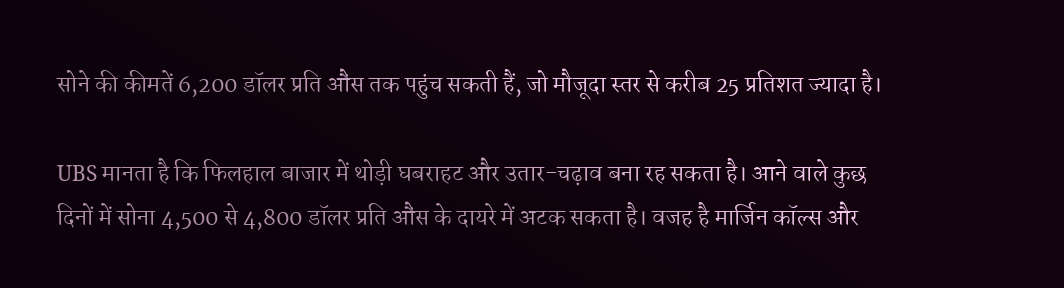सोने की कीमतें 6,200 डॉलर प्रति औंस तक पहुंच सकती हैं, जो मौजूदा स्तर से करीब 25 प्रतिशत ज्यादा है।

UBS मानता है कि फिलहाल बाजार में थोड़ी घबराहट और उतार-चढ़ाव बना रह सकता है। आने वाले कुछ दिनों में सोना 4,500 से 4,800 डॉलर प्रति औंस के दायरे में अटक सकता है। वजह है मार्जिन कॉल्स और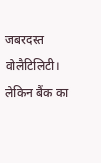जबरदस्त वोलैटिलिटी। लेकिन बैंक का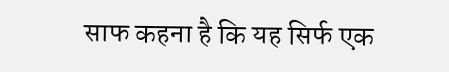साफ कहना है कि यह सिर्फ एक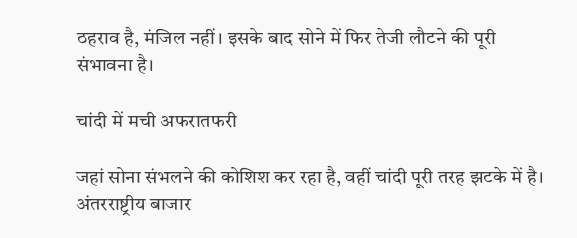ठहराव है, मंजिल नहीं। इसके बाद सोने में फिर तेजी लौटने की पूरी संभावना है।

चांदी में मची अफरातफरी

जहां सोना संभलने की कोशिश कर रहा है, वहीं चांदी पूरी तरह झटके में है। अंतरराष्ट्रीय बाजार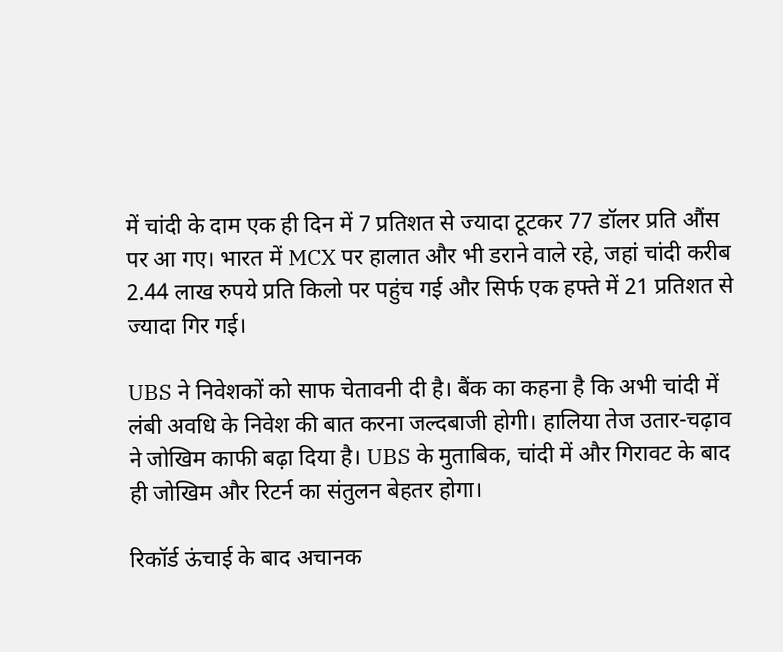में चांदी के दाम एक ही दिन में 7 प्रतिशत से ज्यादा टूटकर 77 डॉलर प्रति औंस पर आ गए। भारत में MCX पर हालात और भी डराने वाले रहे, जहां चांदी करीब 2.44 लाख रुपये प्रति किलो पर पहुंच गई और सिर्फ एक हफ्ते में 21 प्रतिशत से ज्यादा गिर गई।

UBS ने निवेशकों को साफ चेतावनी दी है। बैंक का कहना है कि अभी चांदी में लंबी अवधि के निवेश की बात करना जल्दबाजी होगी। हालिया तेज उतार-चढ़ाव ने जोखिम काफी बढ़ा दिया है। UBS के मुताबिक, चांदी में और गिरावट के बाद ही जोखिम और रिटर्न का संतुलन बेहतर होगा।

रिकॉर्ड ऊंचाई के बाद अचानक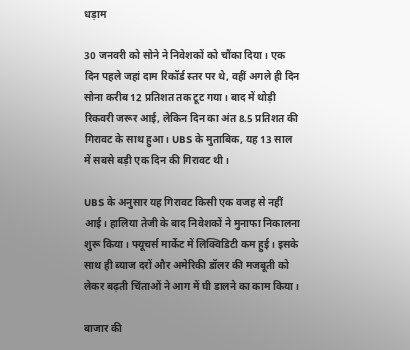धड़ाम

30 जनवरी को सोने ने निवेशकों को चौंका दिया। एक दिन पहले जहां दाम रिकॉर्ड स्तर पर थे, वहीं अगले ही दिन सोना करीब 12 प्रतिशत तक टूट गया। बाद में थोड़ी रिकवरी जरूर आई, लेकिन दिन का अंत 8.5 प्रतिशत की गिरावट के साथ हुआ। UBS के मुताबिक, यह 13 साल में सबसे बड़ी एक दिन की गिरावट थी।

UBS के अनुसार यह गिरावट किसी एक वजह से नहीं आई। हालिया तेजी के बाद निवेशकों ने मुनाफा निकालना शुरू किया। फ्यूचर्स मार्केट में लिक्विडिटी कम हुई। इसके साथ ही ब्याज दरों और अमेरिकी डॉलर की मजबूती को लेकर बढ़ती चिंताओं ने आग में घी डालने का काम किया।

बाजार की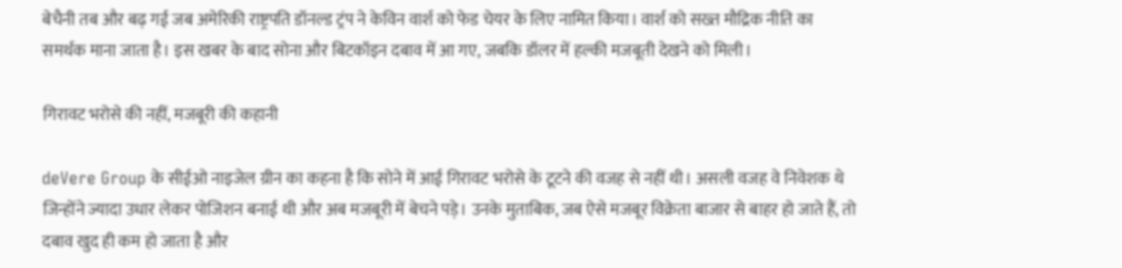बेचैनी तब और बढ़ गई जब अमेरिकी राष्ट्रपति डॉनल्ड ट्रंप ने केविन वार्श को फेड चेयर के लिए नामित किया। वार्श को सख्त मौद्रिक नीति का समर्थक माना जाता है। इस खबर के बाद सोना और बिटकॉइन दबाव में आ गए, जबकि डॉलर में हल्की मजबूती देखने को मिली।

गिरावट भरोसे की नहीं, मजबूरी की कहानी

deVere Group के सीईओ नाइजेल ग्रीन का कहना है कि सोने में आई गिरावट भरोसे के टूटने की वजह से नहीं थी। असली वजह वे निवेशक थे जिन्होंने ज्यादा उधार लेकर पोजिशन बनाई थी और अब मजबूरी में बेचने पड़े। उनके मुताबिक, जब ऐसे मजबूर विक्रेता बाजार से बाहर हो जाते हैं, तो दबाव खुद ही कम हो जाता है और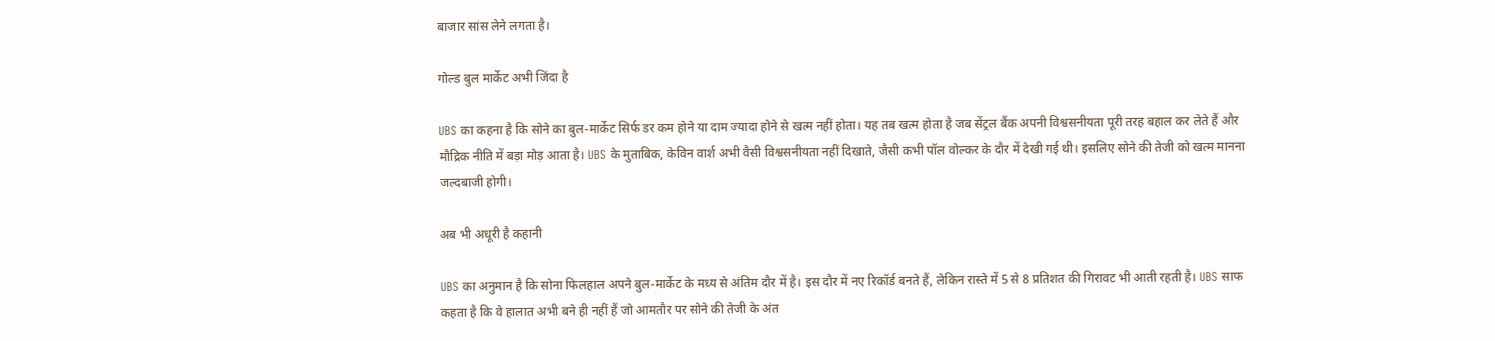बाजार सांस लेने लगता है।

गोल्ड बुल मार्केट अभी जिंदा है

UBS का कहना है कि सोने का बुल-मार्केट सिर्फ डर कम होने या दाम ज्यादा होने से खत्म नहीं होता। यह तब खत्म होता है जब सेंट्रल बैंक अपनी विश्वसनीयता पूरी तरह बहाल कर लेते हैं और मौद्रिक नीति में बड़ा मोड़ आता है। UBS के मुताबिक, केविन वार्श अभी वैसी विश्वसनीयता नहीं दिखाते, जैसी कभी पॉल वोल्कर के दौर में देखी गई थी। इसलिए सोने की तेजी को खत्म मानना जल्दबाजी होगी।

अब भी अधूरी है कहानी

UBS का अनुमान है कि सोना फिलहाल अपने बुल-मार्केट के मध्य से अंतिम दौर में है। इस दौर में नए रिकॉर्ड बनते हैं, लेकिन रास्ते में 5 से 8 प्रतिशत की गिरावट भी आती रहती है। UBS साफ कहता है कि वे हालात अभी बने ही नहीं हैं जो आमतौर पर सोने की तेजी के अंत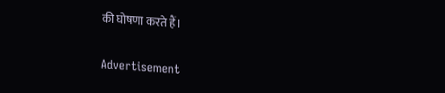की घोषणा करते हैं।

Advertisement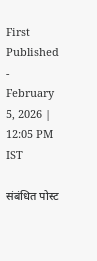First Published - February 5, 2026 | 12:05 PM IST

संबंधित पोस्ट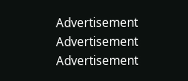Advertisement
Advertisement
Advertisement